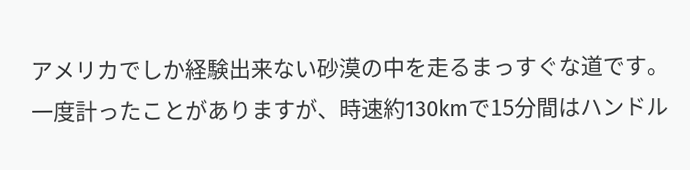アメリカでしか経験出来ない砂漠の中を走るまっすぐな道です。一度計ったことがありますが、時速約130kmで15分間はハンドル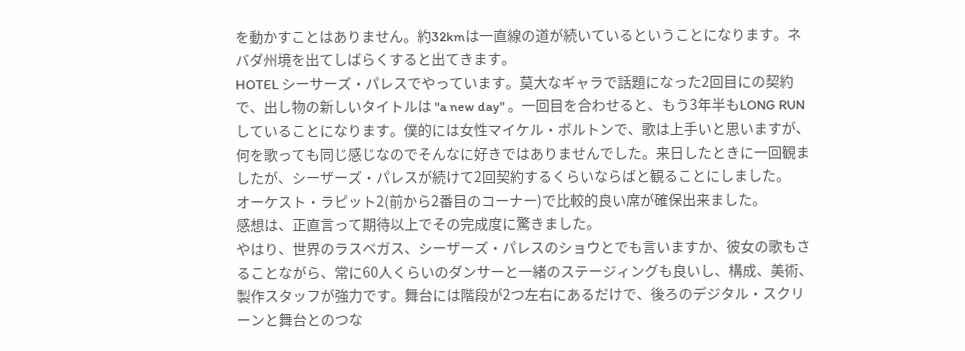を動かすことはありません。約32kmは一直線の道が続いているということになります。ネバダ州境を出てしばらくすると出てきます。
HOTEL シーサーズ・パレスでやっています。莫大なギャラで話題になった2回目にの契約で、出し物の新しいタイトルは "a new day" 。一回目を合わせると、もう3年半もLONG RUNしていることになります。僕的には女性マイケル・ボルトンで、歌は上手いと思いますが、何を歌っても同じ感じなのでそんなに好きではありませんでした。来日したときに一回観ましたが、シーザーズ・パレスが続けて2回契約するくらいならばと観ることにしました。
オーケスト・ラピット2(前から2番目のコーナー)で比較的良い席が確保出来ました。
感想は、正直言って期待以上でその完成度に驚きました。
やはり、世界のラスベガス、シーザーズ・パレスのショウとでも言いますか、彼女の歌もさることながら、常に60人くらいのダンサーと一緒のステージィングも良いし、構成、美術、製作スタッフが強力です。舞台には階段が2つ左右にあるだけで、後ろのデジタル・スクリーンと舞台とのつな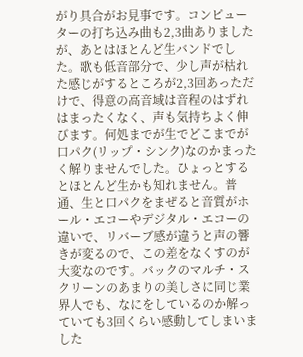がり具合がお見事です。コンピューターの打ち込み曲も2,3曲ありましたが、あとはほとんど生バンドでした。歌も低音部分で、少し声が枯れた感じがするところが2,3回あっただけで、得意の高音域は音程のはずれはまったくなく、声も気持ちよく伸びます。何処までが生でどこまでが口パク(リップ・シンク)なのかまったく解りませんでした。ひょっとするとほとんど生かも知れません。普通、生と口パクをまぜると音質がホール・エコーやデジタル・エコーの違いで、リバーブ感が違うと声の響きが変るので、この差をなくすのが大変なのです。バックのマルチ・スクリーンのあまりの美しさに同じ業界人でも、なにをしているのか解っていても3回くらい感動してしまいました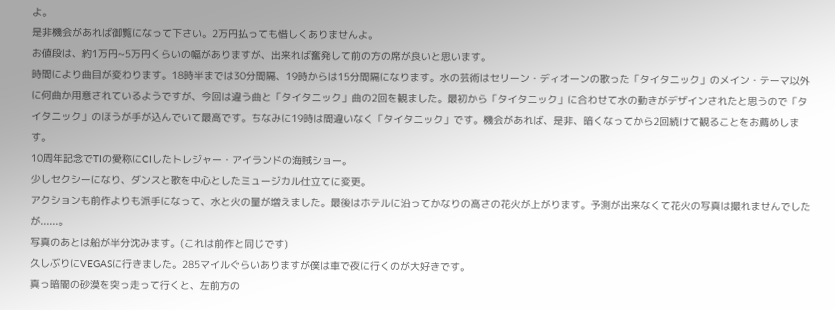よ。
是非機会があれば御覧になって下さい。2万円払っても惜しくありませんよ。
お値段は、約1万円~5万円くらいの幅がありますが、出来れば奮発して前の方の席が良いと思います。
時間により曲目が変わります。18時半までは30分間隔、19時からは15分間隔になります。水の芸術はセリーン・ディオーンの歌った「タイタニック」のメイン・テーマ以外に何曲か用意されているようですが、今回は違う曲と「タイタニック」曲の2回を観ました。最初から「タイタニック」に合わせて水の動きがデザインされたと思うので「タイタニック」のほうが手が込んでいて最高です。ちなみに19時は間違いなく「タイタニック」です。機会があれば、是非、暗くなってから2回続けて観ることをお薦めします。
10周年記念でTIの愛称にCIしたトレジャー・アイランドの海賊ショー。
少しセクシーになり、ダンスと歌を中心としたミュージカル仕立てに変更。
アクションも前作よりも派手になって、水と火の量が増えました。最後はホテルに沿ってかなりの高さの花火が上がります。予測が出来なくて花火の写真は撮れませんでしたが......。
写真のあとは船が半分沈みます。(これは前作と同じです)
久しぶりにVEGASに行きました。285マイルぐらいありますが僕は車で夜に行くのが大好きです。
真っ暗闇の砂漠を突っ走って行くと、左前方の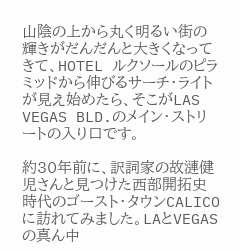山陰の上から丸く明るい街の輝きがだんだんと大きくなってきて、HOTEL ルクソールのピラミッドから伸びるサーチ・ライトが見え始めたら、そこがLAS VEGAS BLD.のメイン・ストリートの入り口です。

約30年前に、訳詞家の故漣健児さんと見つけた西部開拓史時代のゴースト・タウンCALICOに訪れてみました。LAとVEGASの真ん中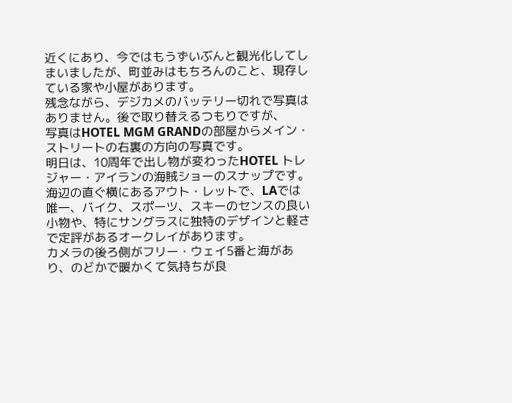近くにあり、今ではもうずいぶんと観光化してしまいましたが、町並みはもちろんのこと、現存している家や小屋があります。
残念ながら、デジカメのバッテリー切れで写真はありません。後で取り替えるつもりですが、
写真はHOTEL MGM GRANDの部屋からメイン・ストリートの右裏の方向の写真です。
明日は、10周年で出し物が変わったHOTEL トレジャー・アイランの海賊ショーのスナップです。
海辺の直ぐ横にあるアウト・レットで、LAでは唯一、バイク、スポーツ、スキーのセンスの良い小物や、特にサングラスに独特のデザインと軽さで定評があるオークレイがあります。
カメラの後ろ側がフリー・ウェイ5番と海があり、のどかで暖かくて気持ちが良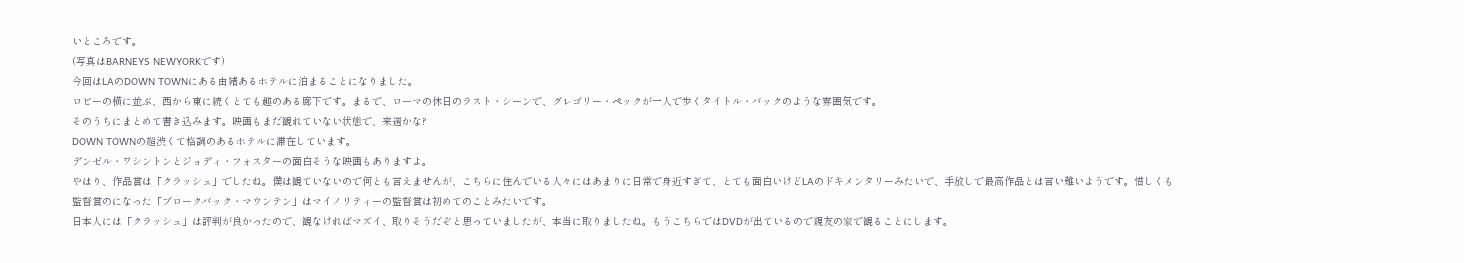いところです。
(写真はBARNEYS NEWYORKです)
今回はLAのDOWN TOWNにある由緒あるホテルに泊まることになりました。
ロビーの横に並ぶ、西から東に続くとても趣のある廊下です。まるで、ローマの休日のラスト・シーンで、グレゴリー・ペックが一人で歩くタイトル・バックのような雰囲気です。
そのうちにまとめて書き込みます。映画もまだ観れていない状態で、来週かな?
DOWN TOWNの超渋くて格調のあるホテルに滞在しています。
デンゼル・ワシントンとジョディ・フォスターの面白そうな映画もありますよ。
やはり、作品賞は「クラッシュ」でしたね。僕は観ていないので何とも言えませんが、こちらに住んでいる人々にはあまりに日常で身近すぎて、とても面白いけどLAのドキメンタリーみたいで、手放しで最高作品とは言い難いようです。惜しくも監督賞のになった「ブロークバック・マウンテン」はマイノリティーの監督賞は初めてのことみたいです。
日本人には「クラッシュ」は評判が良かったので、観なければマズイ、取りそうだぞと思っていましたが、本当に取りましたね。もうこちらではDVDが出ているので親友の家で観ることにします。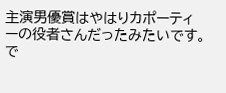主演男優賞はやはりカポーティーの役者さんだったみたいです。
で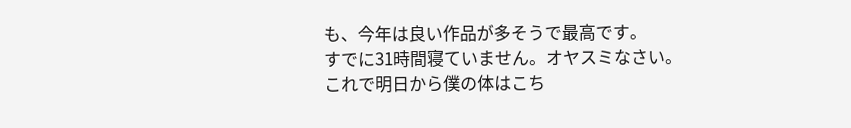も、今年は良い作品が多そうで最高です。
すでに31時間寝ていません。オヤスミなさい。
これで明日から僕の体はこち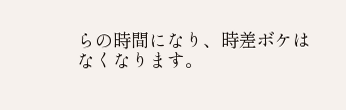らの時間になり、時差ボケはなくなります。